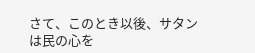さて、このとき以後、サタンは民の心を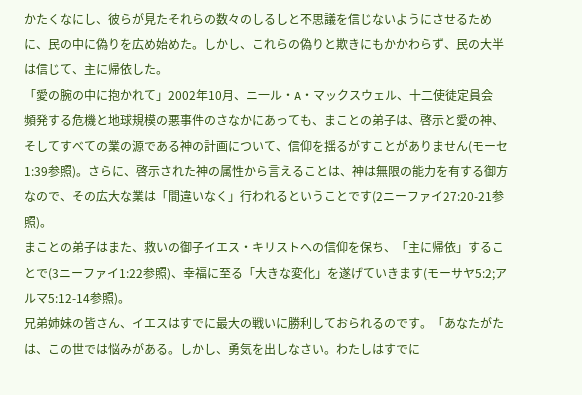かたくなにし、彼らが見たそれらの数々のしるしと不思議を信じないようにさせるために、民の中に偽りを広め始めた。しかし、これらの偽りと欺きにもかかわらず、民の大半は信じて、主に帰依した。
「愛の腕の中に抱かれて」2002年10月、ニ一ル・A・マックスウェル、十二使徒定員会
頻発する危機と地球規模の悪事件のさなかにあっても、まことの弟子は、啓示と愛の神、そしてすべての業の源である神の計画について、信仰を揺るがすことがありません(モーセ1:39参照)。さらに、啓示された神の属性から言えることは、神は無限の能力を有する御方なので、その広大な業は「間違いなく」行われるということです(2ニーファイ27:20-21参照)。
まことの弟子はまた、救いの御子イエス・キリストへの信仰を保ち、「主に帰依」することで(3ニーファイ1:22参照)、幸福に至る「大きな変化」を遂げていきます(モーサヤ5:2;アルマ5:12-14参照)。
兄弟姉妹の皆さん、イエスはすでに最大の戦いに勝利しておられるのです。「あなたがたは、この世では悩みがある。しかし、勇気を出しなさい。わたしはすでに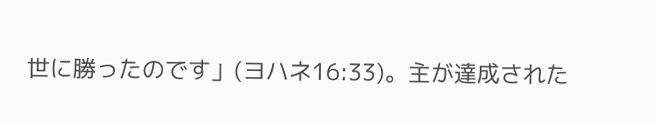世に勝ったのです」(ヨハネ16:33)。主が達成された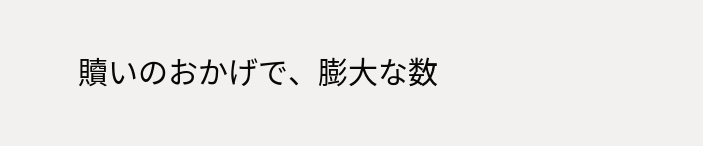贖いのおかげで、膨大な数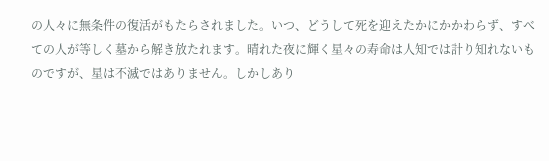の人々に無条件の復活がもたらされました。いつ、どうして死を迎えたかにかかわらず、すべての人が等しく墓から解き放たれます。晴れた夜に輝く星々の寿命は人知では計り知れないものですが、星は不滅ではありません。しかしあり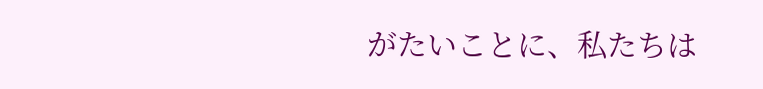がたいことに、私たちは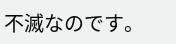不滅なのです。